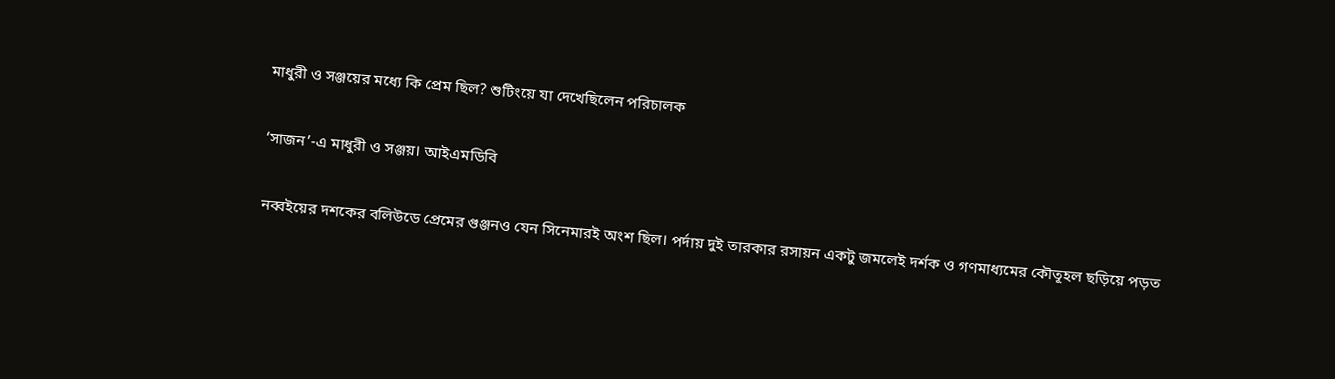মাধুরী ও সঞ্জয়ের মধ্যে কি প্রেম ছিল? শুটিংয়ে যা দেখেছিলেন পরিচালক

‘সাজন’-এ মাধুরী ও সঞ্জয়। আইএমডিবি

নব্বইয়ের দশকের বলিউডে প্রেমের গুঞ্জনও যেন সিনেমারই অংশ ছিল। পর্দায় দুই তারকার রসায়ন একটু জমলেই দর্শক ও গণমাধ্যমের কৌতূহল ছড়িয়ে পড়ত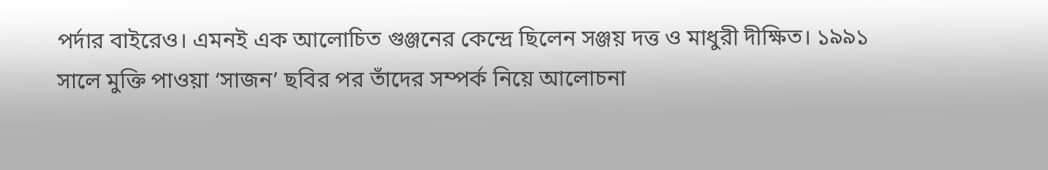পর্দার বাইরেও। এমনই এক আলোচিত গুঞ্জনের কেন্দ্রে ছিলেন সঞ্জয় দত্ত ও মাধুরী দীক্ষিত। ১৯৯১ সালে মুক্তি পাওয়া ‘সাজন’ ছবির পর তাঁদের সম্পর্ক নিয়ে আলোচনা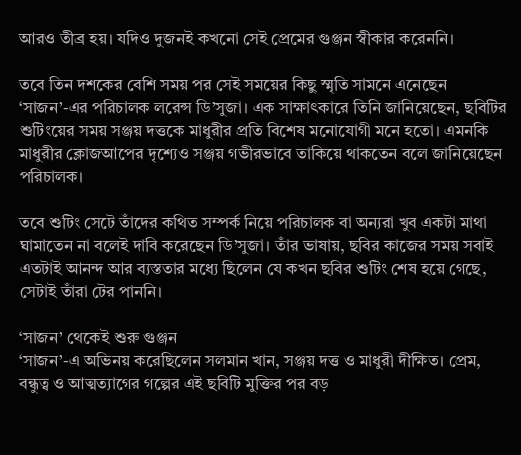আরও তীব্র হয়। যদিও দুজনই কখনো সেই প্রেমের গুঞ্জন স্বীকার করেননি।

তবে তিন দশকের বেশি সময় পর সেই সময়ের কিছু স্মৃতি সামনে এনেছেন ‘সাজন’-এর পরিচালক লরেন্স ডি’সুজা। এক সাক্ষাৎকারে তিনি জানিয়েছেন, ছবিটির শুটিংয়ের সময় সঞ্জয় দত্তকে মাধুরীর প্রতি বিশেষ মনোযোগী মনে হতো। এমনকি মাধুরীর ক্লোজআপের দৃশ্যেও সঞ্জয় গভীরভাবে তাকিয়ে থাকতেন বলে জানিয়েছেন পরিচালক।

তবে শুটিং সেটে তাঁদের কথিত সম্পর্ক নিয়ে পরিচালক বা অন্যরা খুব একটা মাথা ঘামাতেন না বলেই দাবি করেছেন ডি’সুজা। তাঁর ভাষায়, ছবির কাজের সময় সবাই এতটাই আনন্দ আর ব্যস্ততার মধ্যে ছিলেন যে কখন ছবির শুটিং শেষ হয়ে গেছে, সেটাই তাঁরা টের পাননি।

‘সাজন’ থেকেই শুরু গুঞ্জন
‘সাজন’-এ অভিনয় করেছিলেন সলমান খান, সঞ্জয় দত্ত ও মাধুরী দীক্ষিত। প্রেম, বন্ধুত্ব ও আত্মত্যাগের গল্পের এই ছবিটি মুক্তির পর বড়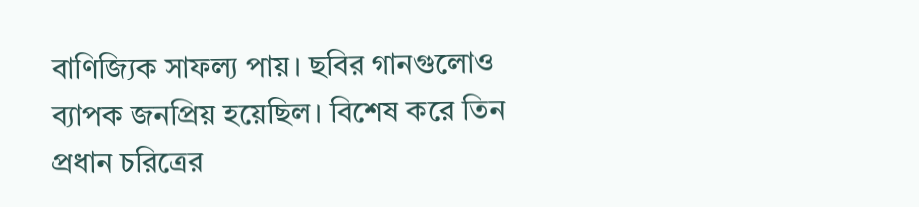বাণিজ্যিক সাফল্য পায়। ছবির গানগুলোও ব্যাপক জনপ্রিয় হয়েছিল। বিশেষ করে তিন প্রধান চরিত্রের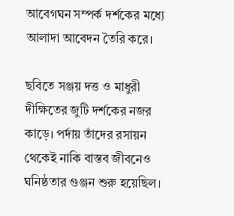আবেগঘন সম্পর্ক দর্শকের মধ্যে আলাদা আবেদন তৈরি করে।

ছবিতে সঞ্জয় দত্ত ও মাধুরী দীক্ষিতের জুটি দর্শকের নজর কাড়ে। পর্দায় তাঁদের রসায়ন থেকেই নাকি বাস্তব জীবনেও ঘনিষ্ঠতার গুঞ্জন শুরু হয়েছিল।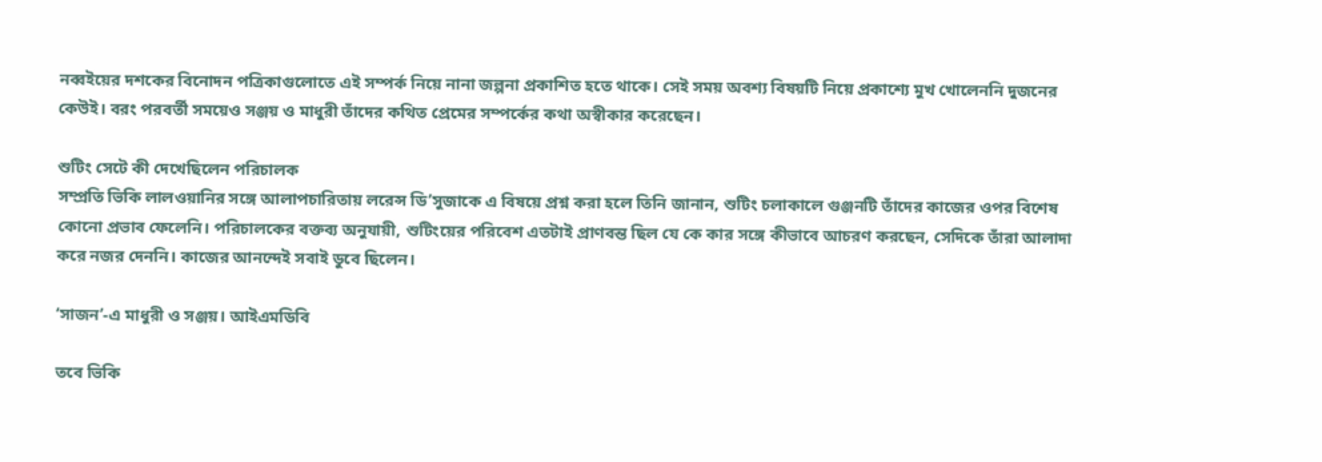নব্বইয়ের দশকের বিনোদন পত্রিকাগুলোতে এই সম্পর্ক নিয়ে নানা জল্পনা প্রকাশিত হতে থাকে। সেই সময় অবশ্য বিষয়টি নিয়ে প্রকাশ্যে মুখ খোলেননি দুজনের কেউই। বরং পরবর্তী সময়েও সঞ্জয় ও মাধুরী তাঁদের কথিত প্রেমের সম্পর্কের কথা অস্বীকার করেছেন।

শুটিং সেটে কী দেখেছিলেন পরিচালক
সম্প্রতি ভিকি লালওয়ানির সঙ্গে আলাপচারিতায় লরেন্স ডি’সুজাকে এ বিষয়ে প্রশ্ন করা হলে তিনি জানান, শুটিং চলাকালে গুঞ্জনটি তাঁদের কাজের ওপর বিশেষ কোনো প্রভাব ফেলেনি। পরিচালকের বক্তব্য অনুযায়ী, শুটিংয়ের পরিবেশ এতটাই প্রাণবন্ত ছিল যে কে কার সঙ্গে কীভাবে আচরণ করছেন, সেদিকে তাঁরা আলাদা করে নজর দেননি। কাজের আনন্দেই সবাই ডুবে ছিলেন।

‘সাজন’-এ মাধুরী ও সঞ্জয়। আইএমডিবি

তবে ভিকি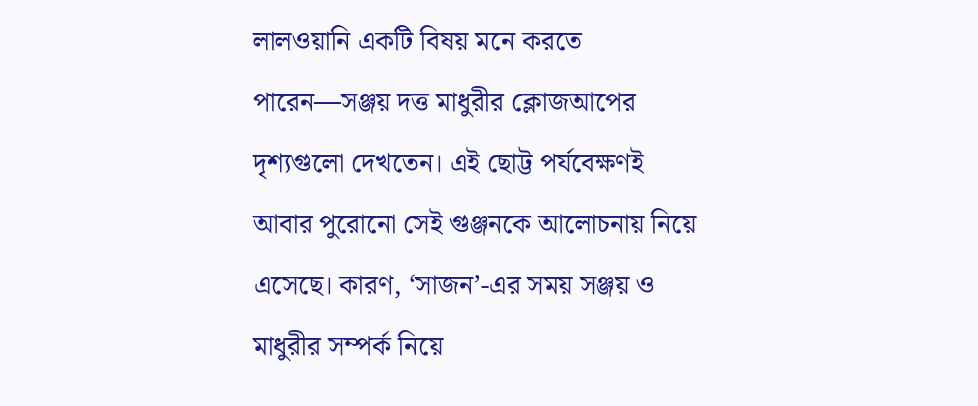লালওয়ানি একটি বিষয় মনে করতে পারেন—সঞ্জয় দত্ত মাধুরীর ক্লোজআপের দৃশ্যগুলো দেখতেন। এই ছোট্ট পর্যবেক্ষণই আবার পুরোনো সেই গুঞ্জনকে আলোচনায় নিয়ে এসেছে। কারণ, ‘সাজন’-এর সময় সঞ্জয় ও মাধুরীর সম্পর্ক নিয়ে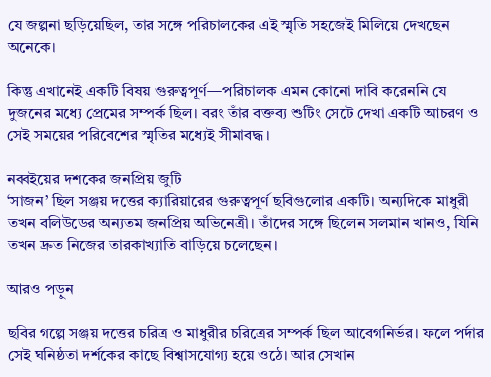যে জল্পনা ছড়িয়েছিল, তার সঙ্গে পরিচালকের এই স্মৃতি সহজেই মিলিয়ে দেখছেন অনেকে।

কিন্তু এখানেই একটি বিষয় গুরুত্বপূর্ণ—পরিচালক এমন কোনো দাবি করেননি যে দুজনের মধ্যে প্রেমের সম্পর্ক ছিল। বরং তাঁর বক্তব্য শুটিং সেটে দেখা একটি আচরণ ও সেই সময়ের পরিবেশের স্মৃতির মধ্যেই সীমাবদ্ধ।

নব্বইয়ের দশকের জনপ্রিয় জুটি
‘সাজন’ ছিল সঞ্জয় দত্তের ক্যারিয়ারের গুরুত্বপূর্ণ ছবিগুলোর একটি। অন্যদিকে মাধুরী তখন বলিউডের অন্যতম জনপ্রিয় অভিনেত্রী। তাঁদের সঙ্গে ছিলেন সলমান খানও, যিনি তখন দ্রুত নিজের তারকাখ্যাতি বাড়িয়ে চলেছেন।

আরও পড়ুন

ছবির গল্পে সঞ্জয় দত্তের চরিত্র ও মাধুরীর চরিত্রের সম্পর্ক ছিল আবেগনির্ভর। ফলে পর্দার সেই ঘনিষ্ঠতা দর্শকের কাছে বিশ্বাসযোগ্য হয়ে ওঠে। আর সেখান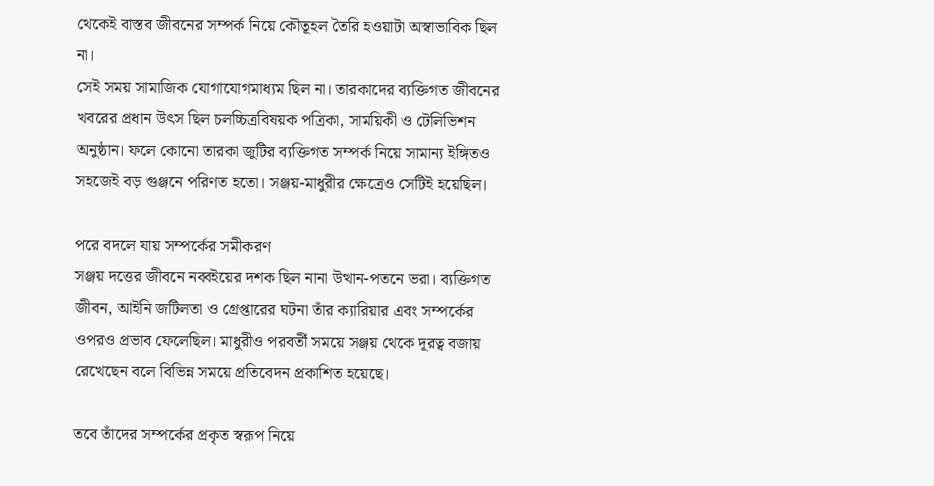থেকেই বাস্তব জীবনের সম্পর্ক নিয়ে কৌতূহল তৈরি হওয়াটা অস্বাভাবিক ছিল না।
সেই সময় সামাজিক যোগাযোগমাধ্যম ছিল না। তারকাদের ব্যক্তিগত জীবনের খবরের প্রধান উৎস ছিল চলচ্চিত্রবিষয়ক পত্রিকা, সাময়িকী ও টেলিভিশন অনুষ্ঠান। ফলে কোনো তারকা জুটির ব্যক্তিগত সম্পর্ক নিয়ে সামান্য ইঙ্গিতও সহজেই বড় গুঞ্জনে পরিণত হতো। সঞ্জয়-মাধুরীর ক্ষেত্রেও সেটিই হয়েছিল।

পরে বদলে যায় সম্পর্কের সমীকরণ
সঞ্জয় দত্তের জীবনে নব্বইয়ের দশক ছিল নানা উত্থান-পতনে ভরা। ব্যক্তিগত জীবন, আইনি জটিলতা ও গ্রেপ্তারের ঘটনা তাঁর ক্যারিয়ার এবং সম্পর্কের ওপরও প্রভাব ফেলেছিল। মাধুরীও পরবর্তী সময়ে সঞ্জয় থেকে দূরত্ব বজায় রেখেছেন বলে বিভিন্ন সময়ে প্রতিবেদন প্রকাশিত হয়েছে।

তবে তাঁদের সম্পর্কের প্রকৃত স্বরূপ নিয়ে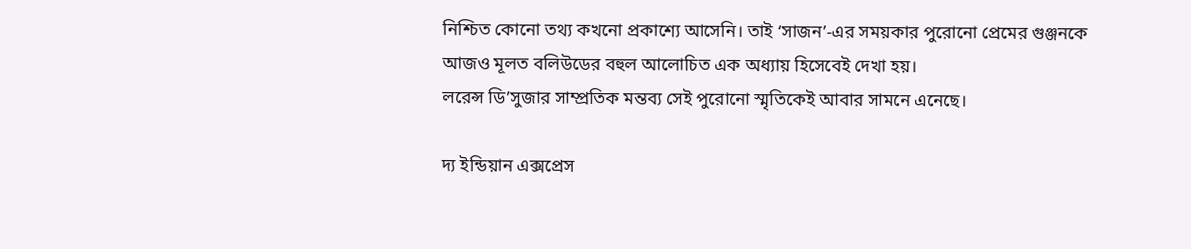নিশ্চিত কোনো তথ্য কখনো প্রকাশ্যে আসেনি। তাই ‘সাজন’-এর সময়কার পুরোনো প্রেমের গুঞ্জনকে আজও মূলত বলিউডের বহুল আলোচিত এক অধ্যায় হিসেবেই দেখা হয়।
লরেন্স ডি’সুজার সাম্প্রতিক মন্তব্য সেই পুরোনো স্মৃতিকেই আবার সামনে এনেছে।

দ্য ইন্ডিয়ান এক্সপ্রেস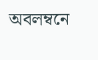অবলম্বনে